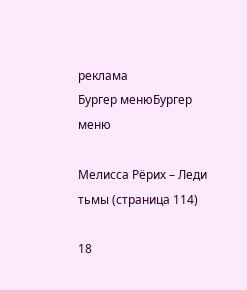реклама
Бургер менюБургер меню

Мелисса Рёрих – Леди тьмы (страница 114)

18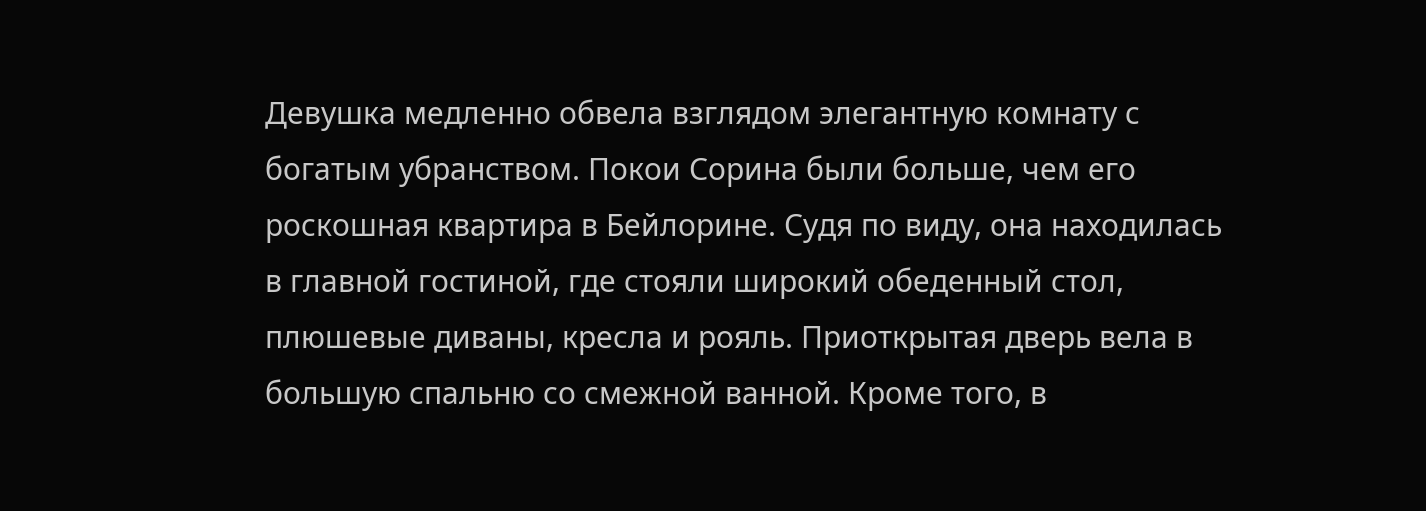Девушка медленно обвела взглядом элегантную комнату с богатым убранством. Покои Сорина были больше, чем его роскошная квартира в Бейлорине. Судя по виду, она находилась в главной гостиной, где стояли широкий обеденный стол, плюшевые диваны, кресла и рояль. Приоткрытая дверь вела в большую спальню со смежной ванной. Кроме того, в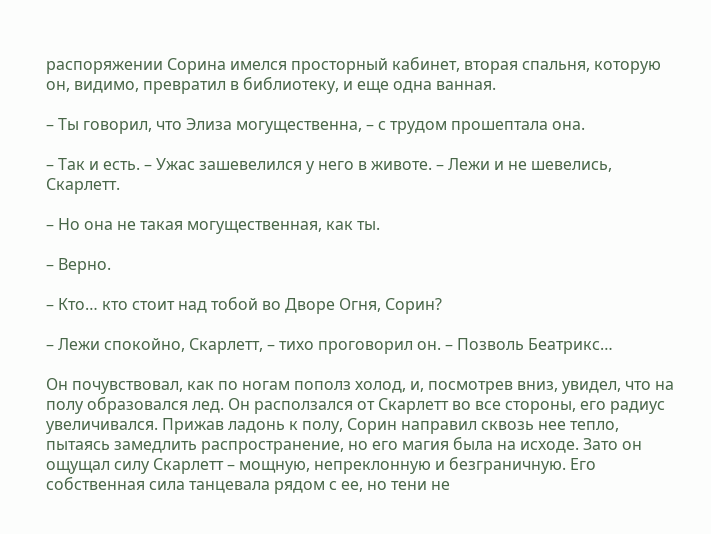распоряжении Сорина имелся просторный кабинет, вторая спальня, которую он, видимо, превратил в библиотеку, и еще одна ванная.

– Ты говорил, что Элиза могущественна, – с трудом прошептала она.

– Так и есть. – Ужас зашевелился у него в животе. – Лежи и не шевелись, Скарлетт.

– Но она не такая могущественная, как ты.

– Верно.

– Кто… кто стоит над тобой во Дворе Огня, Сорин?

– Лежи спокойно, Скарлетт, – тихо проговорил он. – Позволь Беатрикс…

Он почувствовал, как по ногам пополз холод, и, посмотрев вниз, увидел, что на полу образовался лед. Он расползался от Скарлетт во все стороны, его радиус увеличивался. Прижав ладонь к полу, Сорин направил сквозь нее тепло, пытаясь замедлить распространение, но его магия была на исходе. Зато он ощущал силу Скарлетт – мощную, непреклонную и безграничную. Его собственная сила танцевала рядом с ее, но тени не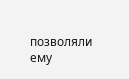позволяли ему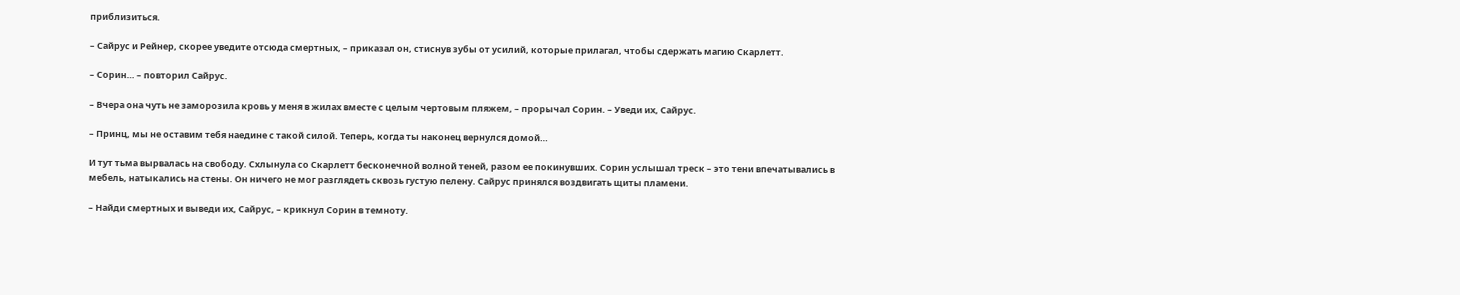приблизиться.

– Сайрус и Рейнер, скорее уведите отсюда смертных, – приказал он, стиснув зубы от усилий, которые прилагал, чтобы сдержать магию Скарлетт.

– Сорин… – повторил Сайрус.

– Вчера она чуть не заморозила кровь у меня в жилах вместе с целым чертовым пляжем, – прорычал Сорин. – Уведи их, Сайрус.

– Принц, мы не оставим тебя наедине с такой силой. Теперь, когда ты наконец вернулся домой…

И тут тьма вырвалась на свободу. Схлынула со Скарлетт бесконечной волной теней, разом ее покинувших. Сорин услышал треск – это тени впечатывались в мебель, натыкались на стены. Он ничего не мог разглядеть сквозь густую пелену. Сайрус принялся воздвигать щиты пламени.

– Найди смертных и выведи их, Сайрус, – крикнул Сорин в темноту.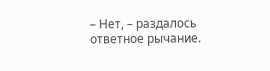– Нет, – раздалось ответное рычание.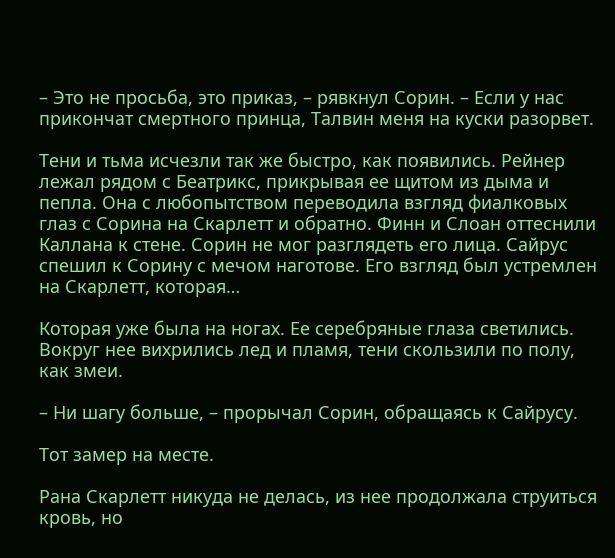– Это не просьба, это приказ, – рявкнул Сорин. – Если у нас прикончат смертного принца, Талвин меня на куски разорвет.

Тени и тьма исчезли так же быстро, как появились. Рейнер лежал рядом с Беатрикс, прикрывая ее щитом из дыма и пепла. Она с любопытством переводила взгляд фиалковых глаз с Сорина на Скарлетт и обратно. Финн и Слоан оттеснили Каллана к стене. Сорин не мог разглядеть его лица. Сайрус спешил к Сорину с мечом наготове. Его взгляд был устремлен на Скарлетт, которая…

Которая уже была на ногах. Ее серебряные глаза светились. Вокруг нее вихрились лед и пламя, тени скользили по полу, как змеи.

– Ни шагу больше, – прорычал Сорин, обращаясь к Сайрусу.

Тот замер на месте.

Рана Скарлетт никуда не делась, из нее продолжала струиться кровь, но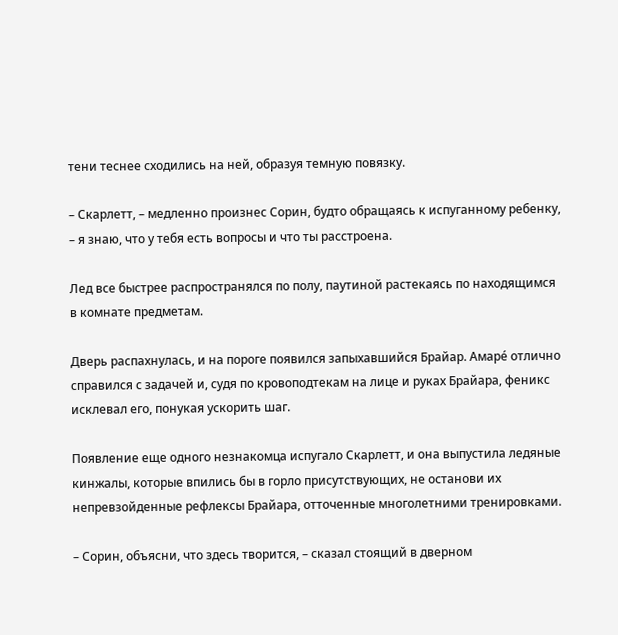тени теснее сходились на ней, образуя темную повязку.

– Скарлетт, – медленно произнес Сорин, будто обращаясь к испуганному ребенку, – я знаю, что у тебя есть вопросы и что ты расстроена.

Лед все быстрее распространялся по полу, паутиной растекаясь по находящимся в комнате предметам.

Дверь распахнулась, и на пороге появился запыхавшийся Брайар. Амарé отлично справился с задачей и, судя по кровоподтекам на лице и руках Брайара, феникс исклевал его, понукая ускорить шаг.

Появление еще одного незнакомца испугало Скарлетт, и она выпустила ледяные кинжалы, которые впились бы в горло присутствующих, не останови их непревзойденные рефлексы Брайара, отточенные многолетними тренировками.

– Сорин, объясни, что здесь творится, – сказал стоящий в дверном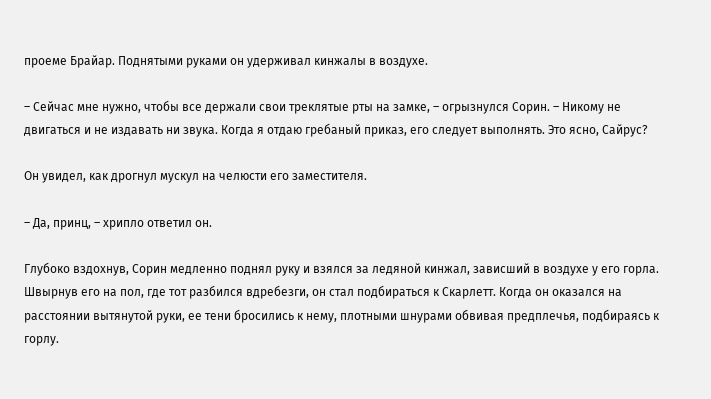проеме Брайар. Поднятыми руками он удерживал кинжалы в воздухе.

– Сейчас мне нужно, чтобы все держали свои треклятые рты на замке, – огрызнулся Сорин. – Никому не двигаться и не издавать ни звука. Когда я отдаю гребаный приказ, его следует выполнять. Это ясно, Сайрус?

Он увидел, как дрогнул мускул на челюсти его заместителя.

– Да, принц, – хрипло ответил он.

Глубоко вздохнув, Сорин медленно поднял руку и взялся за ледяной кинжал, зависший в воздухе у его горла. Швырнув его на пол, где тот разбился вдребезги, он стал подбираться к Скарлетт. Когда он оказался на расстоянии вытянутой руки, ее тени бросились к нему, плотными шнурами обвивая предплечья, подбираясь к горлу.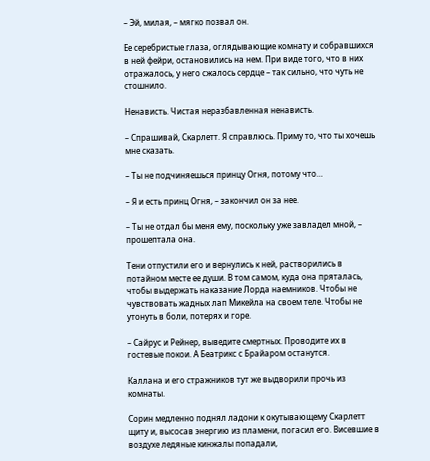– Эй, милая, – мягко позвал он.

Ее серебристые глаза, оглядывающие комнату и собравшихся в ней фейри, остановились на нем. При виде того, что в них отражалось, у него сжалось сердце – так сильно, что чуть не стошнило.

Ненависть. Чистая неразбавленная ненависть.

– Спрашивай, Скарлетт. Я справлюсь. Приму то, что ты хочешь мне сказать.

– Ты не подчиняешься принцу Огня, потому что…

– Я и есть принц Огня, – закончил он за нее.

– Ты не отдал бы меня ему, поскольку уже завладел мной, – прошептала она.

Тени отпустили его и вернулись к ней, растворились в потайном месте ее души. В том самом, куда она пряталась, чтобы выдержать наказание Лорда наемников. Чтобы не чувствовать жадных лап Микейла на своем теле. Чтобы не утонуть в боли, потерях и горе.

– Сайрус и Рейнер, выведите смертных. Проводите их в гостевые покои. А Беатрикс с Брайаром останутся.

Каллана и его стражников тут же выдворили прочь из комнаты.

Сорин медленно поднял ладони к окутывающему Скарлетт щиту и, высосав энергию из пламени, погасил его. Висевшие в воздухе ледяные кинжалы попадали,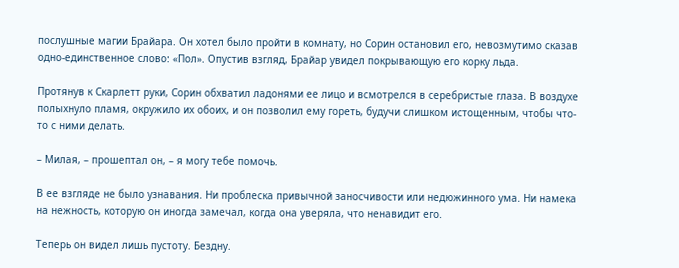послушные магии Брайара. Он хотел было пройти в комнату, но Сорин остановил его, невозмутимо сказав одно-единственное слово: «Пол». Опустив взгляд, Брайар увидел покрывающую его корку льда.

Протянув к Скарлетт руки, Сорин обхватил ладонями ее лицо и всмотрелся в серебристые глаза. В воздухе полыхнуло пламя, окружило их обоих, и он позволил ему гореть, будучи слишком истощенным, чтобы что-то с ними делать.

– Милая, – прошептал он, – я могу тебе помочь.

В ее взгляде не было узнавания. Ни проблеска привычной заносчивости или недюжинного ума. Ни намека на нежность, которую он иногда замечал, когда она уверяла, что ненавидит его.

Теперь он видел лишь пустоту. Бездну.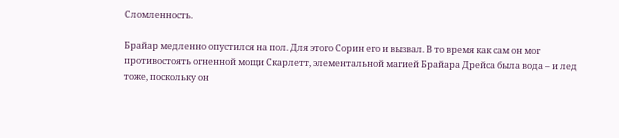Сломленность.

Брайар медленно опустился на пол. Для этого Сорин его и вызвал. В то время как сам он мог противостоять огненной мощи Скарлетт, элементальной магией Брайара Дрейса была вода – и лед тоже, поскольку он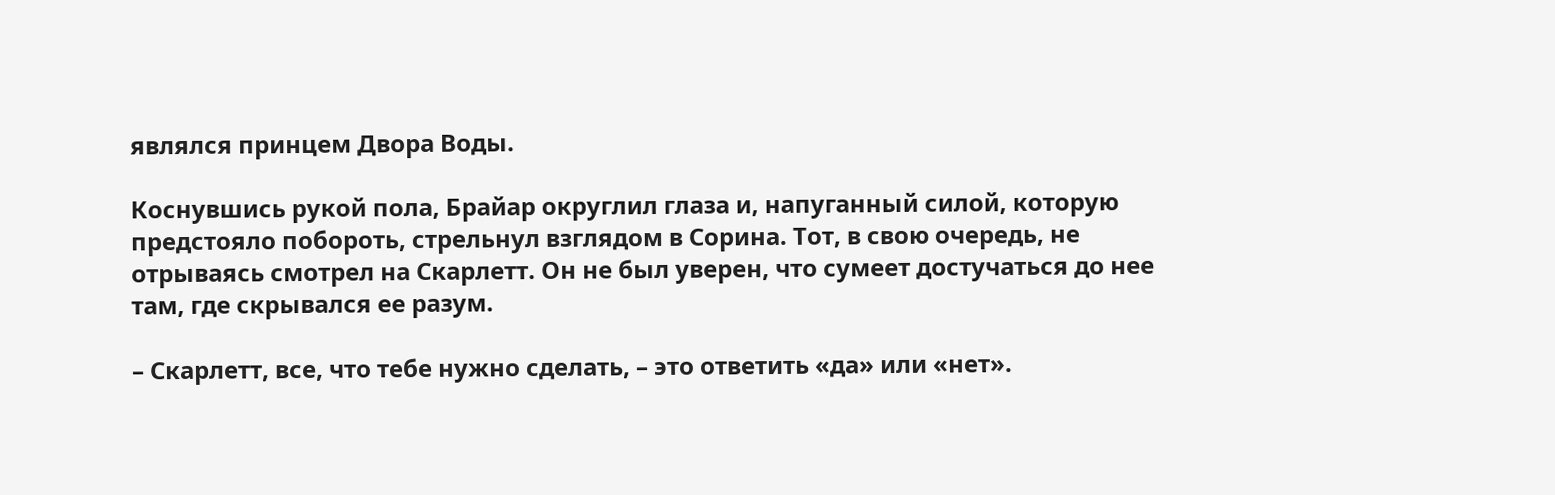являлся принцем Двора Воды.

Коснувшись рукой пола, Брайар округлил глаза и, напуганный силой, которую предстояло побороть, стрельнул взглядом в Сорина. Тот, в свою очередь, не отрываясь смотрел на Скарлетт. Он не был уверен, что сумеет достучаться до нее там, где скрывался ее разум.

– Скарлетт, все, что тебе нужно сделать, – это ответить «да» или «нет».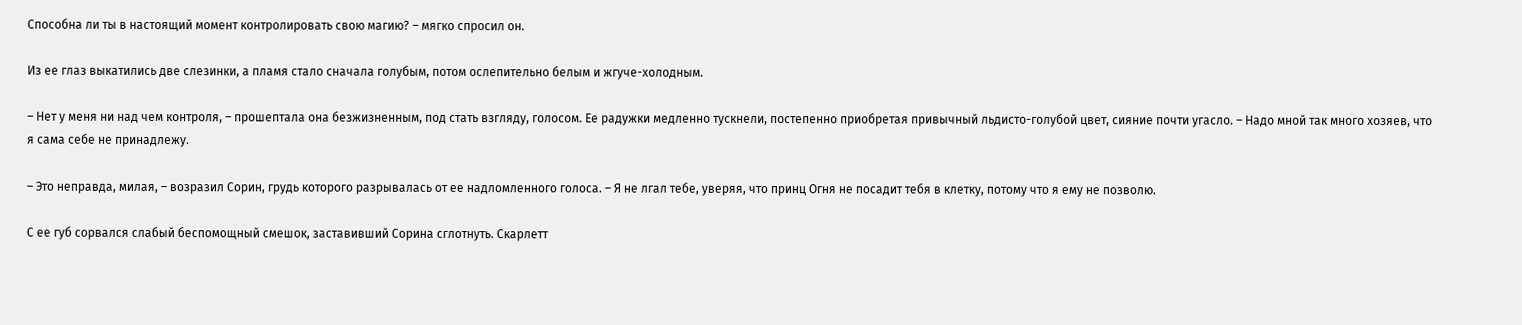Способна ли ты в настоящий момент контролировать свою магию? – мягко спросил он.

Из ее глаз выкатились две слезинки, а пламя стало сначала голубым, потом ослепительно белым и жгуче-холодным.

– Нет у меня ни над чем контроля, – прошептала она безжизненным, под стать взгляду, голосом. Ее радужки медленно тускнели, постепенно приобретая привычный льдисто-голубой цвет, сияние почти угасло. – Надо мной так много хозяев, что я сама себе не принадлежу.

– Это неправда, милая, – возразил Сорин, грудь которого разрывалась от ее надломленного голоса. – Я не лгал тебе, уверяя, что принц Огня не посадит тебя в клетку, потому что я ему не позволю.

С ее губ сорвался слабый беспомощный смешок, заставивший Сорина сглотнуть. Скарлетт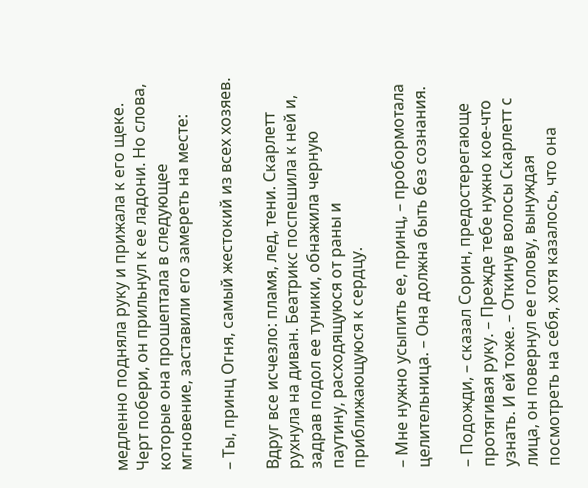медленно подняла руку и прижала к его щеке. Черт побери, он прильнул к ее ладони. Но слова, которые она прошептала в следующее мгновение, заставили его замереть на месте:

– Ты, принц Огня, самый жестокий из всех хозяев.

Вдруг все исчезло: пламя, лед, тени. Скарлетт рухнула на диван. Беатрикс поспешила к ней и, задрав подол ее туники, обнажила черную паутину, расходящуюся от раны и приближающуюся к сердцу.

– Мне нужно усыпить ее, принц, – пробормотала целительница. – Она должна быть без сознания.

– Подожди, – сказал Сорин, предостерегающе протягивая руку. – Прежде тебе нужно кое-что узнать. И ей тоже. – Откинув волосы Скарлетт с лица, он повернул ее голову, вынуждая посмотреть на себя, хотя казалось, что она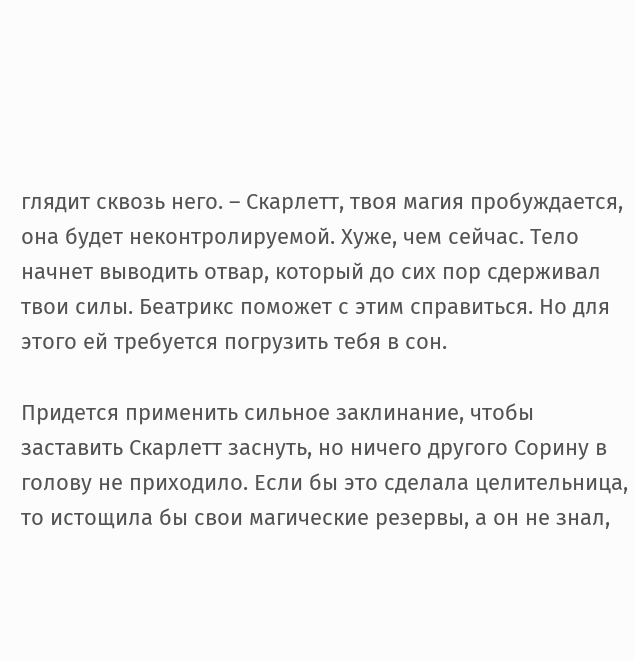глядит сквозь него. – Скарлетт, твоя магия пробуждается, она будет неконтролируемой. Хуже, чем сейчас. Тело начнет выводить отвар, который до сих пор сдерживал твои силы. Беатрикс поможет с этим справиться. Но для этого ей требуется погрузить тебя в сон.

Придется применить сильное заклинание, чтобы заставить Скарлетт заснуть, но ничего другого Сорину в голову не приходило. Если бы это сделала целительница, то истощила бы свои магические резервы, а он не знал,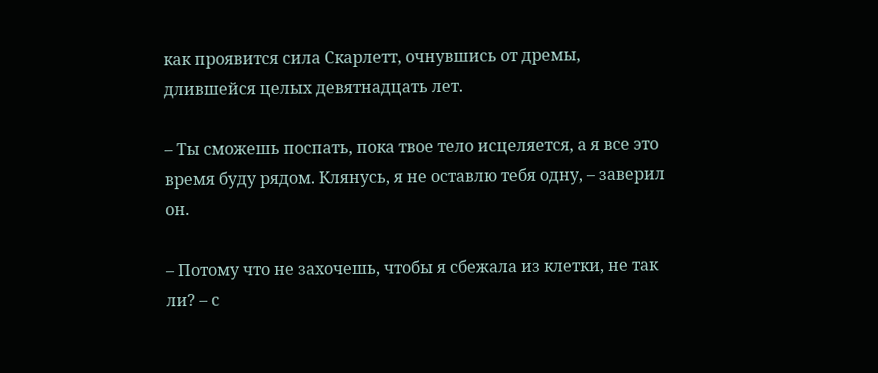как проявится сила Скарлетт, очнувшись от дремы, длившейся целых девятнадцать лет.

– Ты сможешь поспать, пока твое тело исцеляется, а я все это время буду рядом. Клянусь, я не оставлю тебя одну, – заверил он.

– Потому что не захочешь, чтобы я сбежала из клетки, не так ли? – с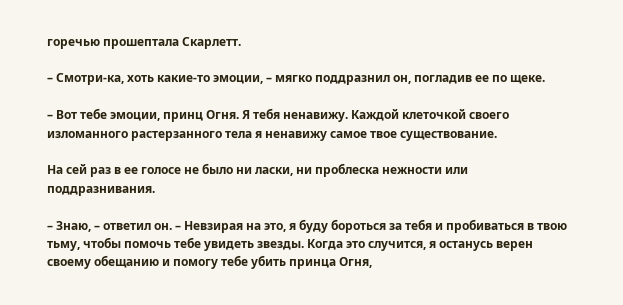горечью прошептала Скарлетт.

– Смотри-ка, хоть какие-то эмоции, – мягко поддразнил он, погладив ее по щеке.

– Вот тебе эмоции, принц Огня. Я тебя ненавижу. Каждой клеточкой своего изломанного растерзанного тела я ненавижу самое твое существование.

На сей раз в ее голосе не было ни ласки, ни проблеска нежности или поддразнивания.

– Знаю, – ответил он. – Невзирая на это, я буду бороться за тебя и пробиваться в твою тьму, чтобы помочь тебе увидеть звезды. Когда это случится, я останусь верен своему обещанию и помогу тебе убить принца Огня,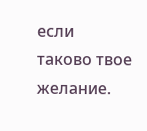если таково твое желание.